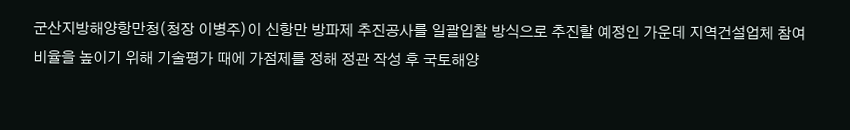군산지방해양항만청(청장 이병주)이 신항만 방파제 추진공사를 일괄입찰 방식으로 추진할 예정인 가운데 지역건설업체 참여비율을 높이기 위해 기술평가 때에 가점제를 정해 정관 작성 후 국토해양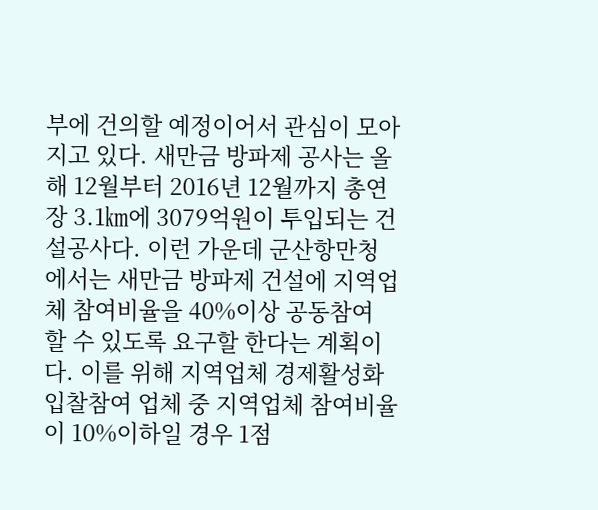부에 건의할 예정이어서 관심이 모아지고 있다. 새만금 방파제 공사는 올해 12월부터 2016년 12월까지 총연장 3.1㎞에 3079억원이 투입되는 건설공사다. 이런 가운데 군산항만청에서는 새만금 방파제 건설에 지역업체 참여비율을 40%이상 공동참여 할 수 있도록 요구할 한다는 계획이다. 이를 위해 지역업체 경제활성화 입찰참여 업체 중 지역업체 참여비율이 10%이하일 경우 1점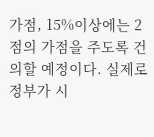가점, 15%이상에는 2점의 가점을 주도록 건의할 예정이다. 실제로 정부가 시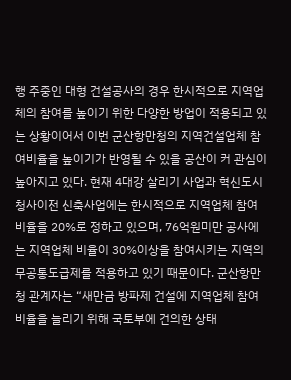행 주중인 대형 건설공사의 경우 한시적으로 지역업체의 참여를 높이기 위한 다양한 방업이 적용되고 있는 상황이어서 이번 군산항만청의 지역건설업체 참여비율을 높이기가 반영될 수 있을 공산이 커 관심이 높아지고 있다. 현재 4대강 살리기 사업과 혁신도시청사이전 신축사업에는 한시적으로 지역업체 참여비율을 20%로 정하고 있으며, 76억원미만 공사에는 지역업체 비율이 30%이상을 참여시키는 지역의무공통도급제를 적용하고 있기 때문이다. 군산항만청 관계자는 “새만금 방파제 건설에 지역업체 참여 비율을 늘리기 위해 국토부에 건의한 상태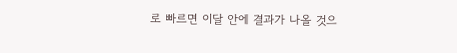로 빠르면 이달 안에 결과가 나올 것으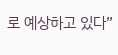로 예상하고 있다”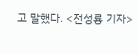고 말했다. <전성룡 기자>